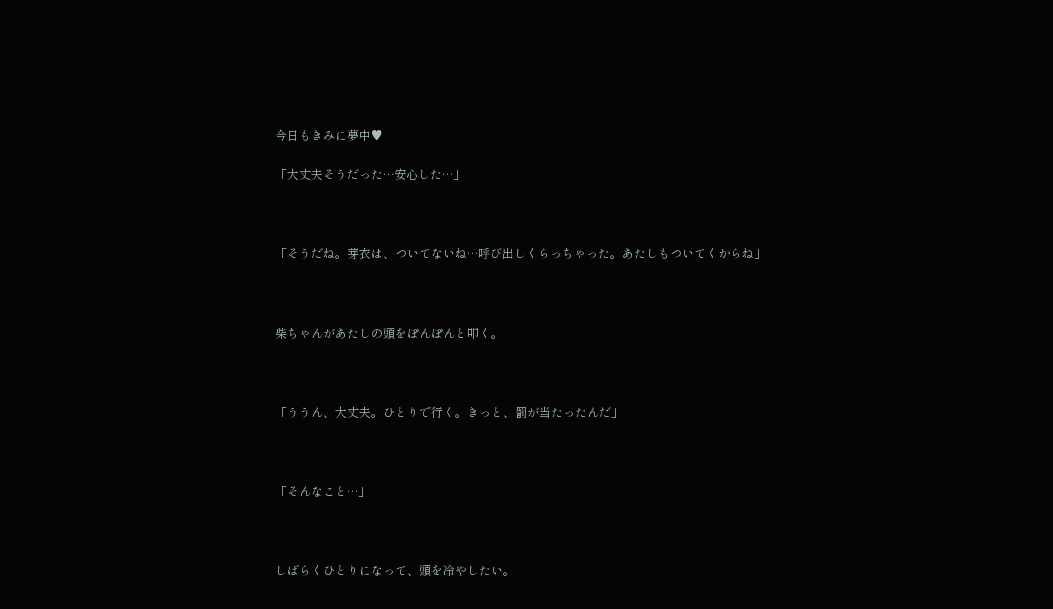今日もきみに夢中♥

「大丈夫そうだった…安心した…」



「そうだね。芽衣は、ついてないね…呼び出しくらっちゃった。あたしもついてくからね」



柴ちゃんがあたしの頭をぽんぽんと叩く。



「ううん、大丈夫。ひとりで行く。きっと、罰が当たったんだ」



「そんなこと…」



しばらくひとりになって、頭を冷やしたい。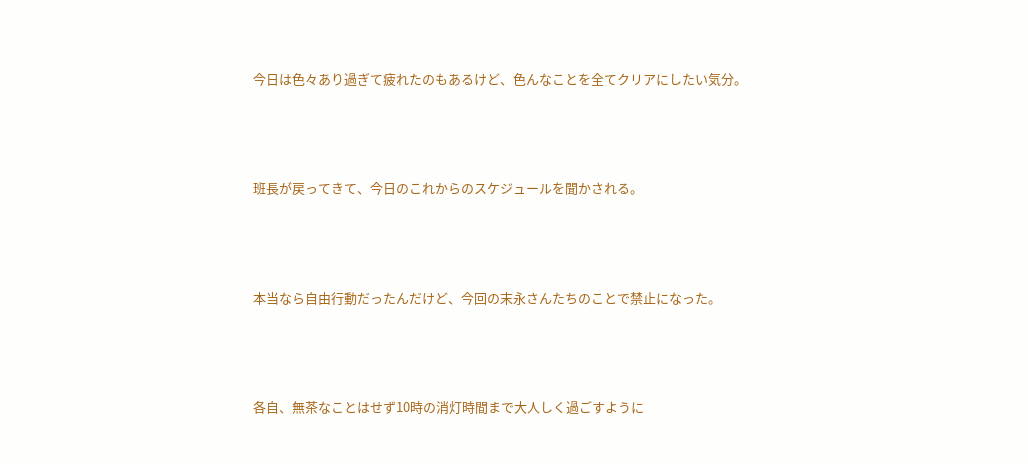今日は色々あり過ぎて疲れたのもあるけど、色んなことを全てクリアにしたい気分。



班長が戻ってきて、今日のこれからのスケジュールを聞かされる。



本当なら自由行動だったんだけど、今回の末永さんたちのことで禁止になった。



各自、無茶なことはせず10時の消灯時間まで大人しく過ごすように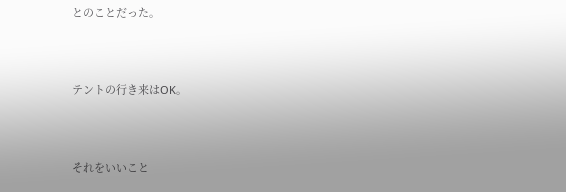とのことだった。



テントの行き来はOK。



それをいいこと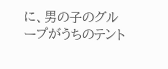に、男の子のグループがうちのテント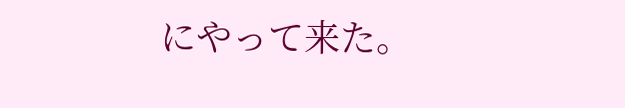にやって来た。